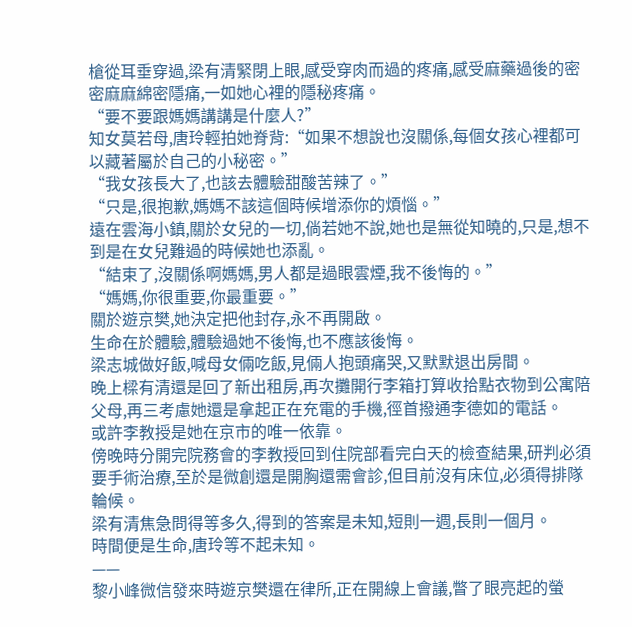槍從耳垂穿過,梁有清緊閉上眼,感受穿肉而過的疼痛,感受麻藥過後的密密麻麻綿密隱痛,一如她心裡的隱秘疼痛。
“要不要跟媽媽講講是什麼人?”
知女莫若母,唐玲輕拍她脊背:“如果不想說也沒關係,每個女孩心裡都可以藏著屬於自己的小秘密。”
“我女孩長大了,也該去體驗甜酸苦辣了。”
“只是,很抱歉,媽媽不該這個時候增添你的煩惱。”
遠在雲海小鎮,關於女兒的一切,倘若她不說,她也是無從知曉的,只是,想不到是在女兒難過的時候她也添亂。
“結束了,沒關係啊媽媽,男人都是過眼雲煙,我不後悔的。”
“媽媽,你很重要,你最重要。”
關於遊京樊,她決定把他封存,永不再開啟。
生命在於體驗,體驗過她不後悔,也不應該後悔。
梁志城做好飯,喊母女倆吃飯,見倆人抱頭痛哭,又默默退出房間。
晚上樑有清還是回了新出租房,再次攤開行李箱打算收拾點衣物到公寓陪父母,再三考慮她還是拿起正在充電的手機,徑首撥通李德如的電話。
或許李教授是她在京市的唯一依靠。
傍晚時分開完院務會的李教授回到住院部看完白天的檢查結果,研判必須要手術治療,至於是微創還是開胸還需會診,但目前沒有床位,必須得排隊輪候。
梁有清焦急問得等多久,得到的答案是未知,短則一週,長則一個月。
時間便是生命,唐玲等不起未知。
——
黎小峰微信發來時遊京樊還在律所,正在開線上會議,瞥了眼亮起的螢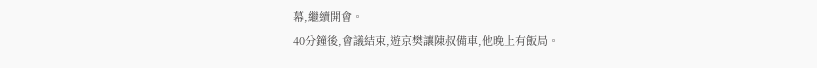幕,繼續開會。
40分鐘後,會議結束,遊京樊讓陳叔備車,他晚上有飯局。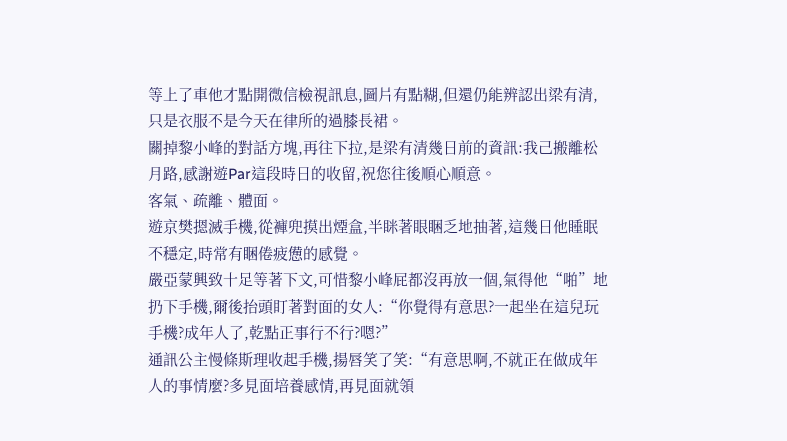等上了車他才點開微信檢視訊息,圖片有點糊,但還仍能辨認出梁有清,只是衣服不是今天在律所的過膝長裙。
關掉黎小峰的對話方塊,再往下拉,是梁有清幾日前的資訊:我己搬離松月路,感謝遊Par這段時日的收留,祝您往後順心順意。
客氣、疏離、體面。
遊京樊摁滅手機,從褲兜摸出煙盒,半眯著眼睏乏地抽著,這幾日他睡眠不穩定,時常有睏倦疲憊的感覺。
嚴亞蒙興致十足等著下文,可惜黎小峰屁都沒再放一個,氣得他“啪”地扔下手機,爾後抬頭盯著對面的女人:“你覺得有意思?一起坐在這兒玩手機?成年人了,乾點正事行不行?嗯?”
通訊公主慢條斯理收起手機,揚唇笑了笑:“有意思啊,不就正在做成年人的事情麼?多見面培養感情,再見面就領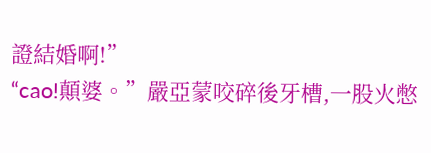證結婚啊!”
“cao!顛婆。”嚴亞蒙咬碎後牙槽,一股火憋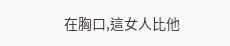在胸口,這女人比他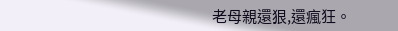老母親還狠,還瘋狂。